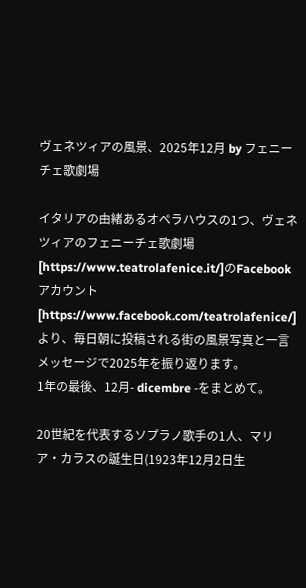ヴェネツィアの風景、2025年12月 by フェニーチェ歌劇場

イタリアの由緒あるオペラハウスの1つ、ヴェネツィアのフェニーチェ歌劇場[https://www.teatrolafenice.it/]のFacebookアカウント[https://www.facebook.com/teatrolafenice/]より、毎日朝に投稿される街の風景写真と一言メッセージで2025年を振り返ります。
1年の最後、12月- dicembre -をまとめて。

20世紀を代表するソプラノ歌手の1人、マリア・カラスの誕生日(1923年12月2日生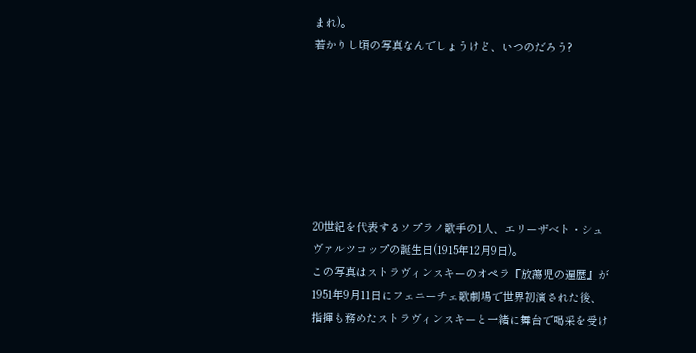まれ)。
若かりし頃の写真なんでしょうけど、いつのだろう?







20世紀を代表するソプラノ歌手の1人、エリーザベト・シュヴァルツコップの誕生日(1915年12月9日)。
この写真はストラヴィンスキーのオペラ『放蕩児の遍歴』が1951年9月11日にフェニーチェ歌劇場で世界初演された後、指揮も務めたストラヴィンスキーと一緒に舞台で喝采を受け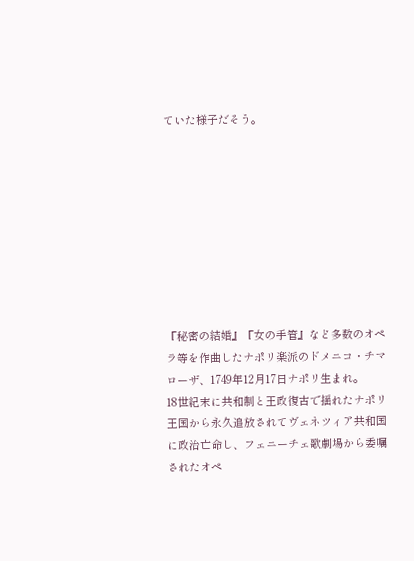ていた様子だそう。









『秘密の結婚』『女の手管』など多数のオペラ等を作曲したナポリ楽派のドメニコ・チマローザ、1749年12月17日ナポリ生まれ。
18世紀末に共和制と王政復古で揺れたナポリ王国から永久追放されてヴェネツィア共和国に政治亡命し、フェニーチェ歌劇場から委嘱されたオペ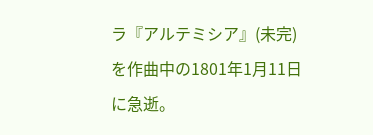ラ『アルテミシア』(未完)を作曲中の1801年1月11日に急逝。